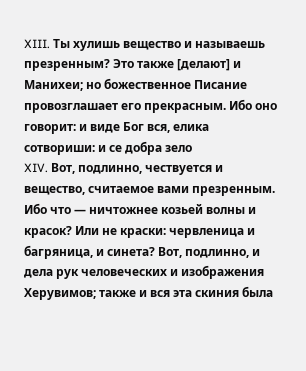XIII. Ты хулишь вещество и называешь презренным? Это также [делают] и Манихеи; но божественное Писание провозглашает его прекрасным. Ибо оно говорит: и виде Бог вся, елика сотвориши: и се добра зело
XIV. Вот, подлинно, чествуется и вещество, считаемое вами презренным. Ибо что — ничтожнее козьей волны и красок? Или не краски: червленица и багряница, и синета? Вот, подлинно, и дела рук человеческих и изображения Херувимов; также и вся эта скиния была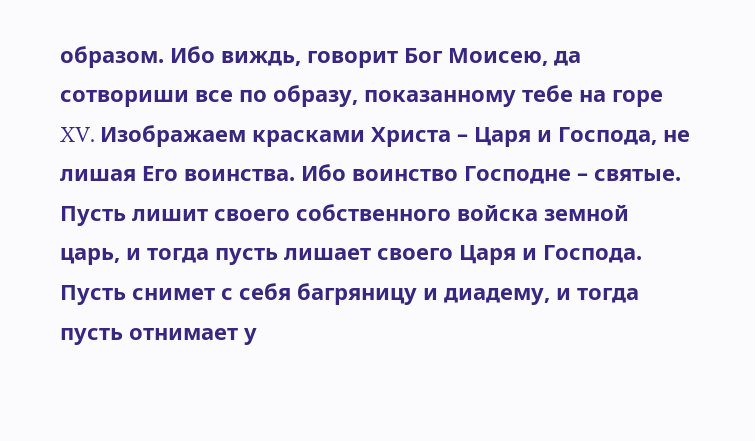образом. Ибо виждь, говорит Бог Моисею, да сотвориши все по образу, показанному тебе на горе
XV. Изображаем красками Христа – Царя и Господа, не лишая Его воинства. Ибо воинство Господне – святые. Пусть лишит своего собственного войска земной царь, и тогда пусть лишает своего Царя и Господа. Пусть снимет с себя багряницу и диадему, и тогда пусть отнимает у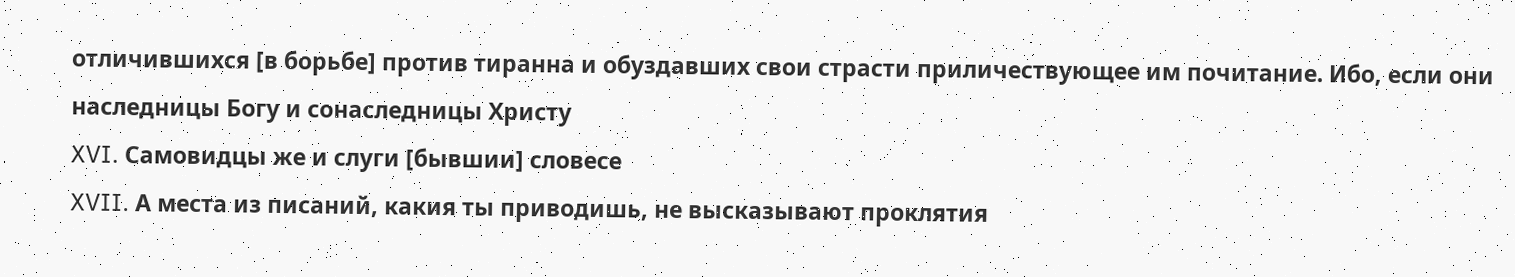отличившихся [в борьбе] против тиранна и обуздавших свои страсти приличествующее им почитание. Ибо, если они наследницы Богу и сонаследницы Христу
XVI. Самовидцы же и слуги [бывшии] словесе
XVII. А места из писаний, какия ты приводишь, не высказывают проклятия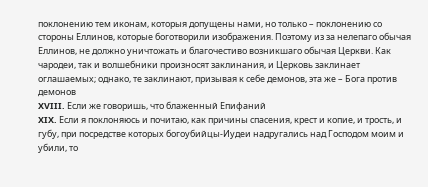поклонению тем иконам, которыя допущены нами, но только – поклонению со стороны Еллинов, которые боготворили изображения. Поэтому из за нелепаго обычая Еллинов, не должно уничтожать и благочестиво возникшаго обычая Церкви. Как чародеи, так и волшебники произносят заклинания, и Церковь заклинает оглашаемых; однако, те заклинают, призывая к себе демонов, эта же – Бога против демонов
XVIII. Если же говоришь, что блаженный Епифаний
XIX. Если я поклоняюсь и почитаю, как причины спасения, крест и копие, и трость, и губу, при посредстве которых богоубийцы-Иудеи надругались над Господом моим и убили, то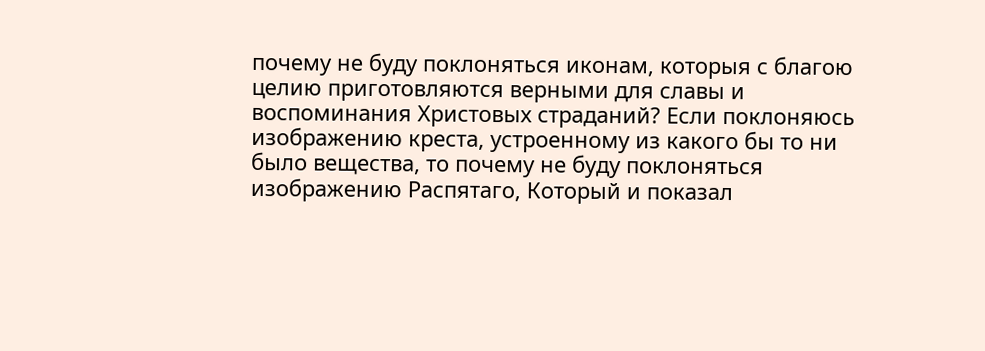почему не буду поклоняться иконам, которыя с благою целию приготовляются верными для славы и воспоминания Христовых страданий? Если поклоняюсь изображению креста, устроенному из какого бы то ни было вещества, то почему не буду поклоняться изображению Распятаго, Который и показал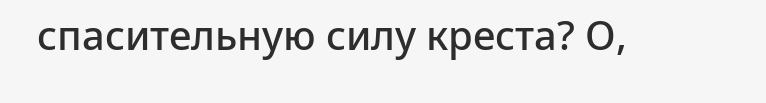спасительную силу креста? О,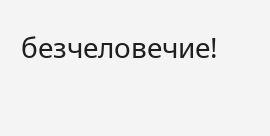безчеловечие!